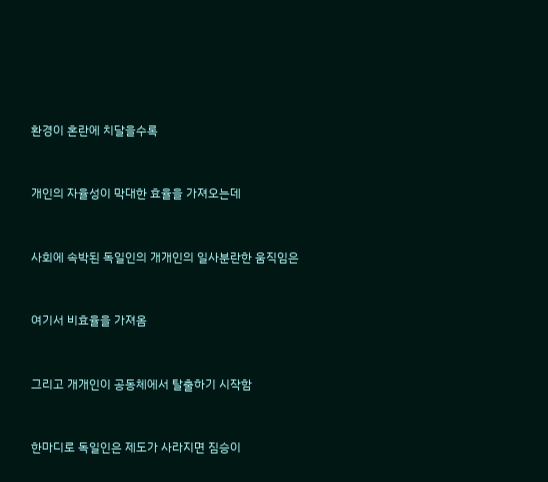환경이 혼란에 치달을수록


개인의 자율성이 막대한 효율을 가져오는데


사회에 속박된 독일인의 개개인의 일사분란한 움직임은


여기서 비효율을 가져옴


그리고 개개인이 공동체에서 탈출하기 시작함


한마디로 독일인은 제도가 사라지면 짐승이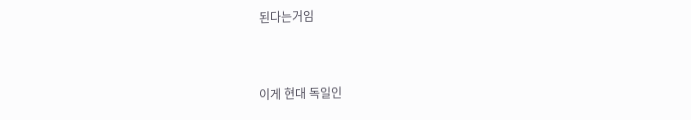된다는거임


이게 현대 독일인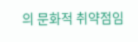의 문화적 취약점임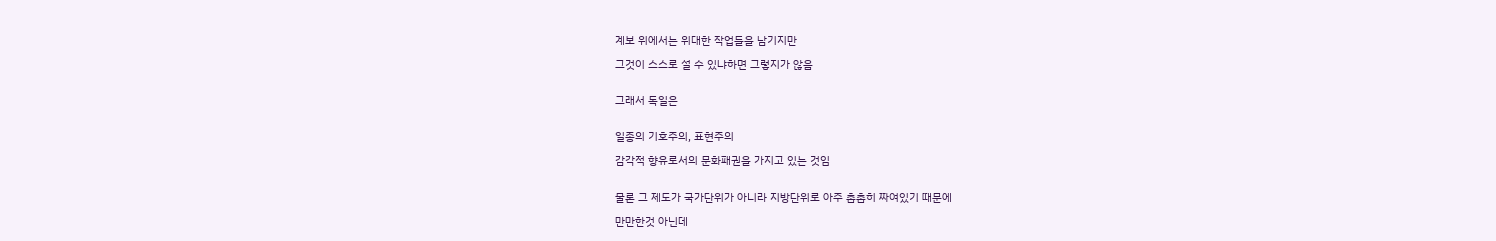계보 위에서는 위대한 작업들을 남기지만

그것이 스스로 설 수 있냐하면 그렇지가 않음


그래서 독일은


일종의 기호주의, 표현주의

감각적 향유로서의 문화패권을 가지고 있는 것임


물론 그 제도가 국가단위가 아니라 지방단위로 아주 촘촘히 짜여있기 때문에

만만한것 아닌데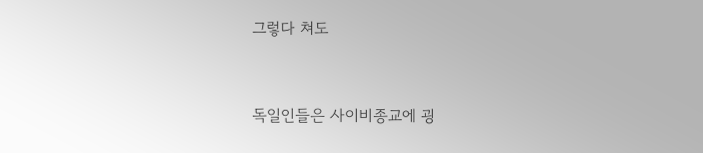그렇다 쳐도


독일인들은 사이비종교에 굉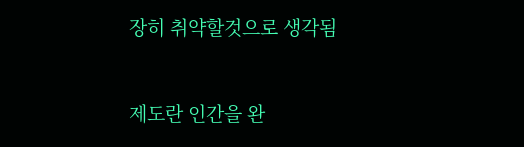장히 취약할것으로 생각됨


제도란 인간을 완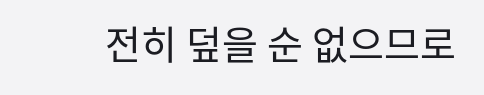전히 덮을 순 없으므로